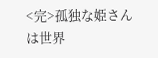<完>孤独な姫さんは世界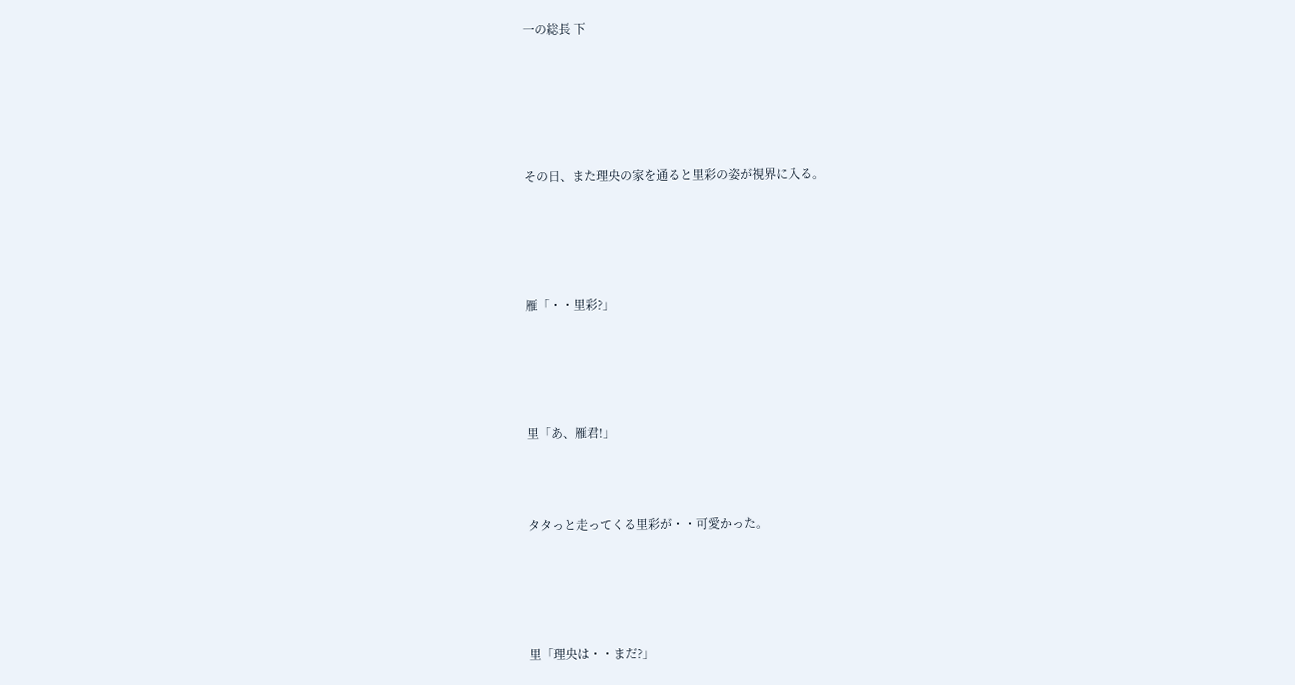一の総長 下







その日、また理央の家を通ると里彩の姿が視界に入る。






雁「・・里彩?」






里「あ、雁君!」




タタっと走ってくる里彩が・・可愛かった。






里「理央は・・まだ?」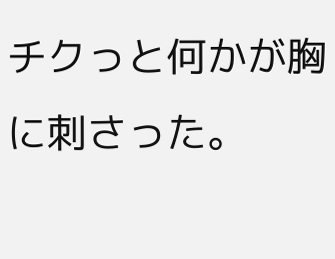チクっと何かが胸に刺さった。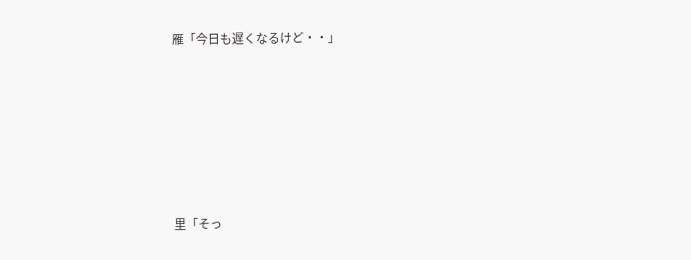雁「今日も遅くなるけど・・」







里「そっ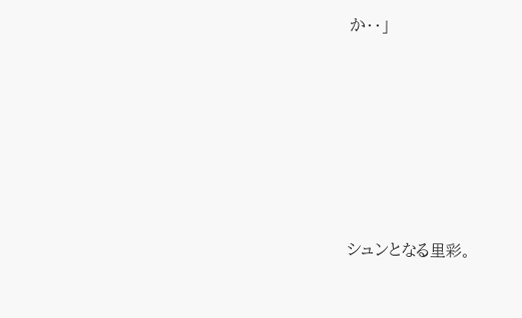か・・」






シュンとなる里彩。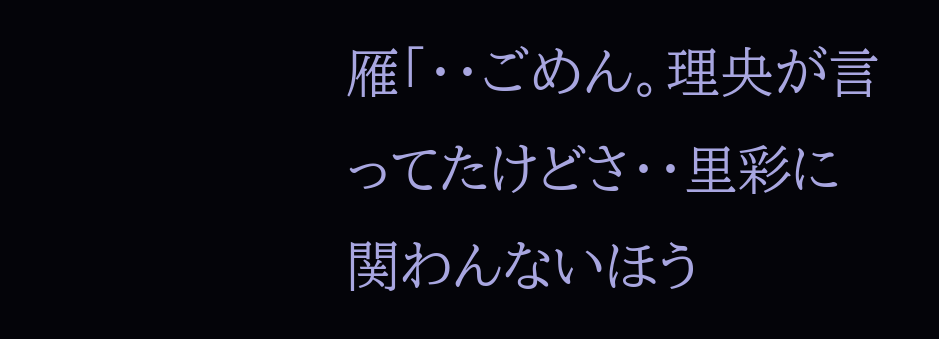雁「・・ごめん。理央が言ってたけどさ・・里彩に関わんないほう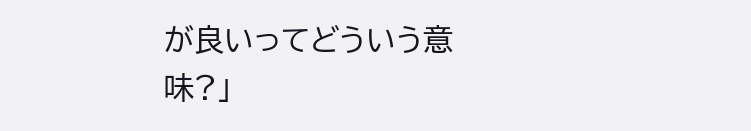が良いってどういう意味?」